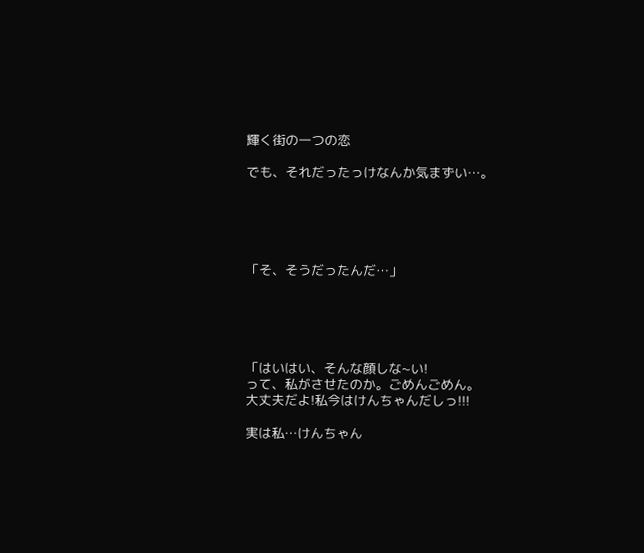輝く街の一つの恋

でも、それだったっけなんか気まずい…。





「そ、そうだったんだ…」





「はいはい、そんな顔しな~い!
って、私がさせたのか。ごめんごめん。
大丈夫だよ!私今はけんちゃんだしっ!!!

実は私…けんちゃん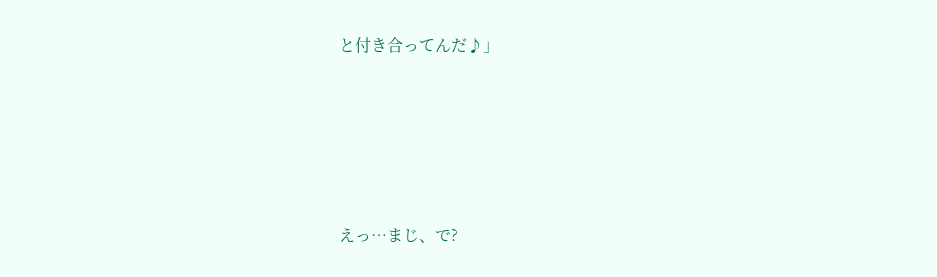と付き合ってんだ♪」





えっ…まじ、で?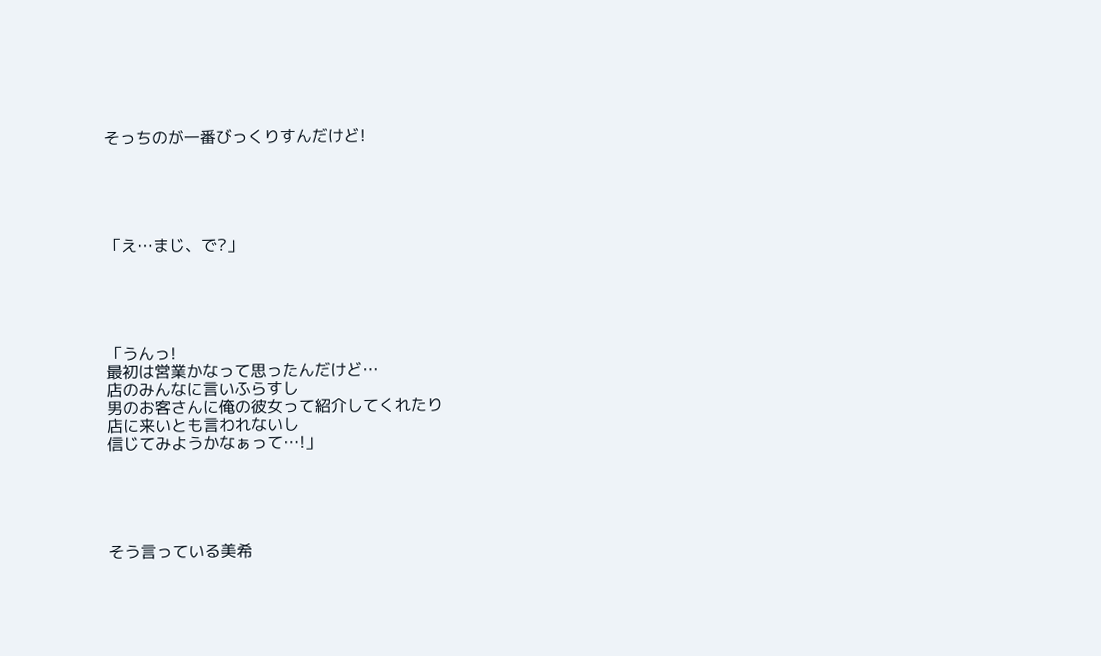そっちのが一番びっくりすんだけど!





「え…まじ、で?」





「うんっ!
最初は営業かなって思ったんだけど…
店のみんなに言いふらすし
男のお客さんに俺の彼女って紹介してくれたり
店に来いとも言われないし
信じてみようかなぁって…!」





そう言っている美希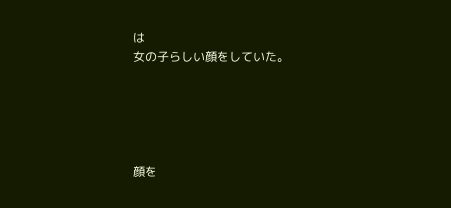は
女の子らしい顔をしていた。





顔を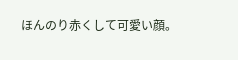ほんのり赤くして可愛い顔。